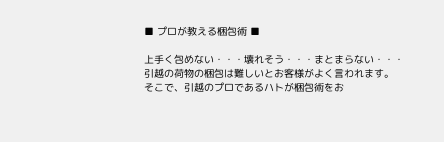■ プロが教える梱包術 ■

上手く包めない・・・壊れそう・・・まとまらない・・・
引越の荷物の梱包は難しいとお客様がよく言われます。
そこで、引越のプロであるハトが梱包術をお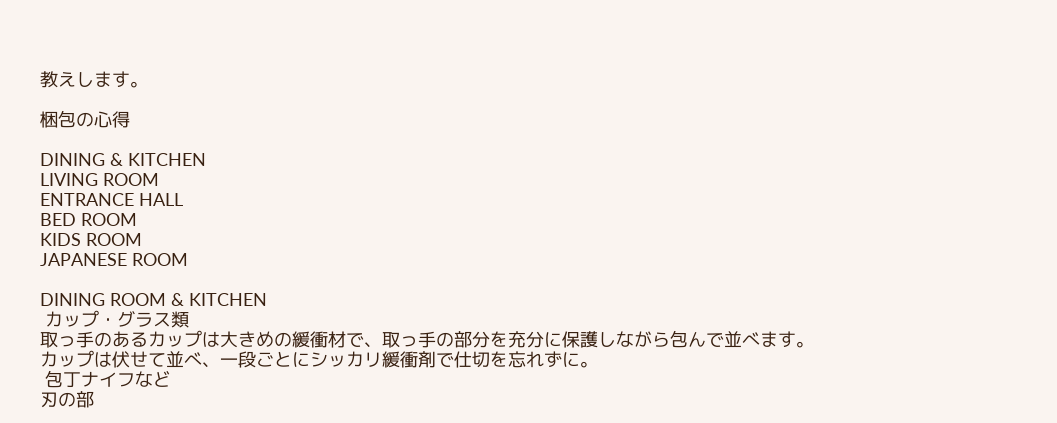教えします。

梱包の心得

DINING & KITCHEN
LIVING ROOM
ENTRANCE HALL
BED ROOM
KIDS ROOM
JAPANESE ROOM

DINING ROOM & KITCHEN
 カップ・グラス類
取っ手のあるカップは大きめの緩衝材で、取っ手の部分を充分に保護しながら包んで並べます。
カップは伏せて並べ、一段ごとにシッカリ緩衝剤で仕切を忘れずに。
 包丁ナイフなど
刃の部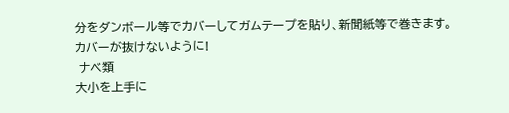分をダンボール等でカバーしてガムテープを貼り、新聞紙等で巻きます。
カバーが抜けないように!
 ナベ類
大小を上手に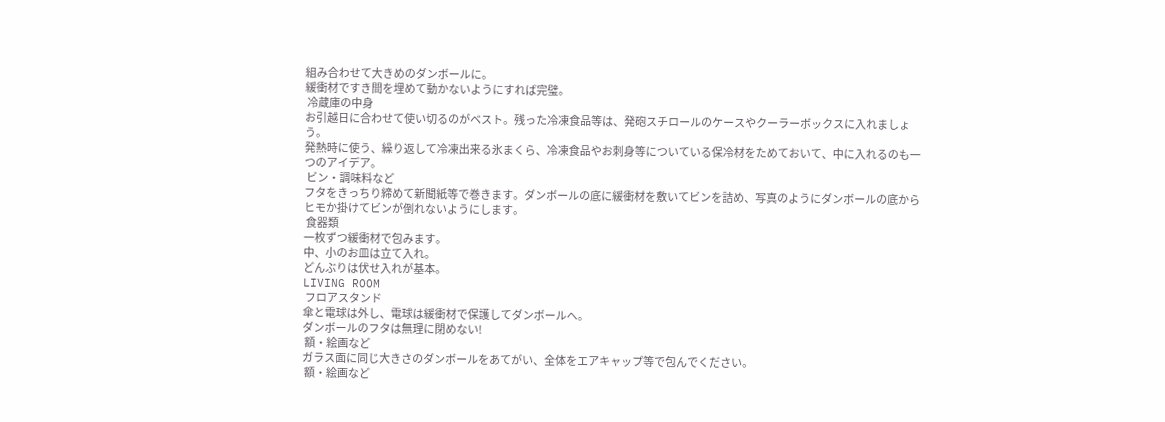組み合わせて大きめのダンボールに。
緩衝材ですき間を埋めて動かないようにすれば完璧。
 冷蔵庫の中身
お引越日に合わせて使い切るのがベスト。残った冷凍食品等は、発砲スチロールのケースやクーラーボックスに入れましょう。
発熱時に使う、繰り返して冷凍出来る氷まくら、冷凍食品やお刺身等についている保冷材をためておいて、中に入れるのも一つのアイデア。
 ビン・調味料など
フタをきっちり締めて新聞紙等で巻きます。ダンボールの底に緩衝材を敷いてビンを詰め、写真のようにダンボールの底からヒモか掛けてビンが倒れないようにします。
 食器類
一枚ずつ緩衝材で包みます。
中、小のお皿は立て入れ。
どんぶりは伏せ入れが基本。
LIVING ROOM
 フロアスタンド
傘と電球は外し、電球は緩衝材で保護してダンボールへ。
ダンボールのフタは無理に閉めない!
 額・絵画など
ガラス面に同じ大きさのダンボールをあてがい、全体をエアキャップ等で包んでください。
 額・絵画など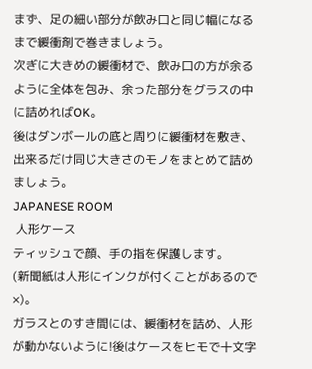まず、足の細い部分が飲み口と同じ幅になるまで緩衝剤で巻きましょう。
次ぎに大きめの緩衝材で、飲み口の方が余るように全体を包み、余った部分をグラスの中に詰めればOK。
後はダンボールの底と周りに緩衝材を敷き、出来るだけ同じ大きさのモノをまとめて詰めましょう。
JAPANESE ROOM
 人形ケース
ティッシュで顔、手の指を保護します。
(新聞紙は人形にインクが付くことがあるので×)。
ガラスとのすき間には、緩衝材を詰め、人形が動かないように!後はケースをヒモで十文字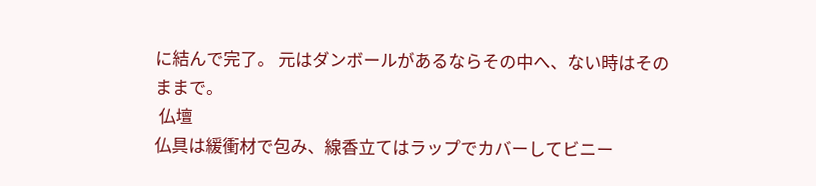に結んで完了。 元はダンボールがあるならその中へ、ない時はそのままで。
 仏壇
仏具は緩衝材で包み、線香立てはラップでカバーしてビニー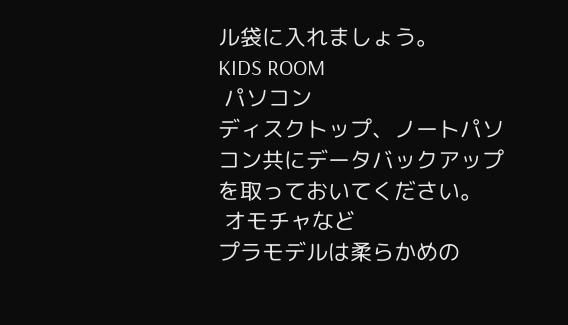ル袋に入れましょう。
KIDS ROOM
 パソコン
ディスクトップ、ノートパソコン共にデータバックアップを取っておいてください。
 オモチャなど
プラモデルは柔らかめの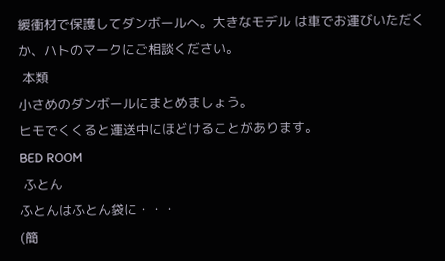緩衝材で保護してダンボールへ。大きなモデル は車でお運びいただくか、ハトのマークにご相談ください。
 本類
小さめのダンボールにまとめましょう。
ヒモでくくると運送中にほどけることがあります。
BED ROOM
 ふとん
ふとんはふとん袋に・・・
(簡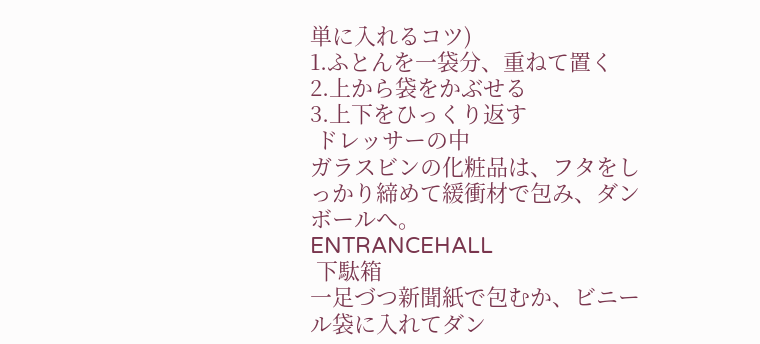単に入れるコツ)
1.ふとんを一袋分、重ねて置く
2.上から袋をかぶせる
3.上下をひっくり返す
 ドレッサーの中
ガラスビンの化粧品は、フタをしっかり締めて緩衝材で包み、ダンボールへ。
ENTRANCEHALL
 下駄箱
一足づつ新聞紙で包むか、ビニール袋に入れてダン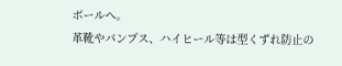ボールへ。
革靴やパンプス、ハイヒール等は型くずれ防止の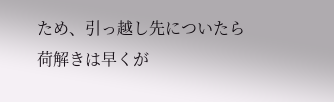ため、引っ越し先についたら荷解きは早くが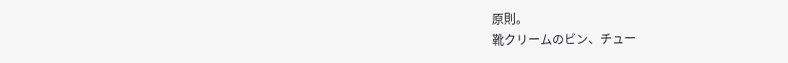原則。
靴クリームのビン、チュー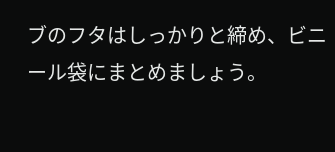ブのフタはしっかりと締め、ビニール袋にまとめましょう。